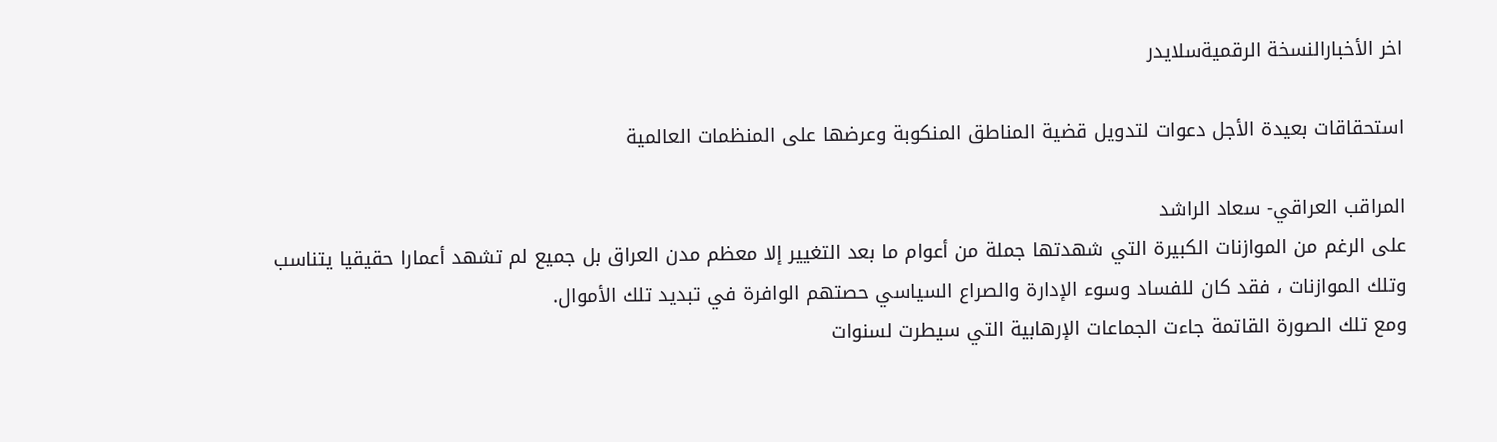اخر الأخبارالنسخة الرقميةسلايدر

استحقاقات بعيدة الأجل دعوات لتدويل قضية المناطق المنكوبة وعرضها على المنظمات العالمية

المراقب العراقي- سعاد الراشد
على الرغم من الموازنات الكبيرة التي شهدتها جملة من أعوام ما بعد التغيير إلا معظم مدن العراق بل جميع لم تشهد أعمارا حقيقيا يتناسب وتلك الموازنات ، فقد كان للفساد وسوء الإدارة والصراع السياسي حصتهم الوافرة في تبديد تلك الأموال.
ومع تلك الصورة القاتمة جاءت الجماعات الإرهابية التي سيطرت لسنوات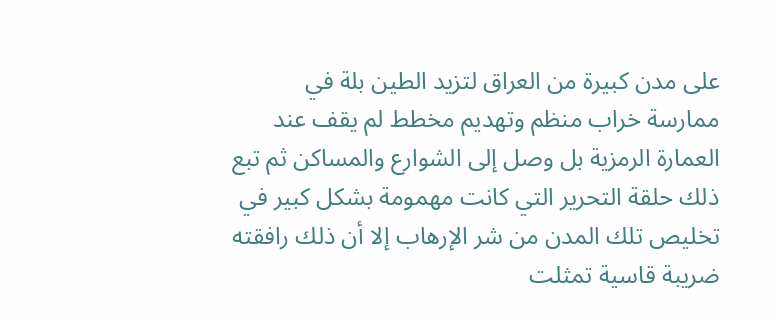على مدن كبيرة من العراق لتزيد الطين بلة في ممارسة خراب منظم وتهديم مخطط لم يقف عند العمارة الرمزية بل وصل إلى الشوارع والمساكن ثم تبع ذلك حلقة التحرير التي كانت مهمومة بشكل كبير في تخليص تلك المدن من شر الإرهاب إلا أن ذلك رافقته ضريبة قاسية تمثلت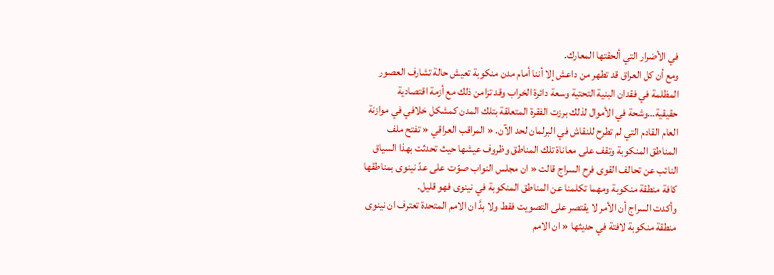في الأضرار التي ألحقتها المعارك.
ومع أن كل العراق قد تطهر من داعش إلا أننا أمام مدن منكوبة تعيش حالة تشارف العصور المظلمة في فقدان البنية التحتية وسعة دائرة الخراب وقد تزامن ذلك مع أزمة اقتصادية حقيقية…وشحة في الأموال لذلك برزت الفقرة المتعلقة بتلك المدن كمشكل خلافي في موازنة العام القادم التي لم تطرح للنقاش في البرلمان لحد الآن. « المراقب العراقي « تفتح ملف المناطق المنكوبة وتقف على معاناة تلك المناطق وظروف عيشها حيث تحدثت بهذا السياق النائب عن تحالف القوى فرح السراج قالت « ان مجلس النواب صوّت على عدّ نينوى بمناطقها كافة منطقة منكوبة ومهما تكلمنا عن المناطق المنكوبة في نينوى فهو قليل.
وأكدت السراج أن الأمر لا يقتصر على التصويت فقط ولا بدَّ ان الامم المتحدة تعترف ان نينوى منطقة منكوبة لافتة في حديثها « ان الامم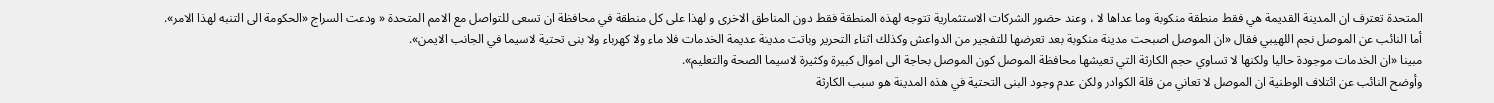المتحدة تعترف ان المدينة القديمة هي فقط منطقة منكوبة وما عداها لا ، وعند حضور الشركات الاستثمارية تتوجه لهذه المنطقة فقط دون المناطق الاخرى و لهذا على كل منطقة في محافظة ان تسعى للتواصل مع الامم المتحدة « ودعت السراج «الحكومة الى التنبه لهذا الامر».
أما النائب عن الموصل نجم اللهيبي فقال «ان الموصل اصبحت مدينة منكوبة بعد تعرضها للتفجير من الدواعش وكذلك اثناء التحرير وباتت مدينة عديمة الخدمات فلا ماء ولا كهرباء ولا بنى تحتية لاسيما في الجانب الايمن».
مبينا «ان الخدمات موجودة حاليا ولكنها لا تساوي حجم الكارثة التي تعيشها محافظة الموصل كون الموصل بحاجة الى اموال كبيرة وكثيرة لاسيما الصحة والتعليم».
وأوضح النائب عن ائتلاف الوطنية ان الموصل لا تعاني من قلة الكوادر ولكن عدم وجود البنى التحتية في هذه المدينة هو سبب الكارثة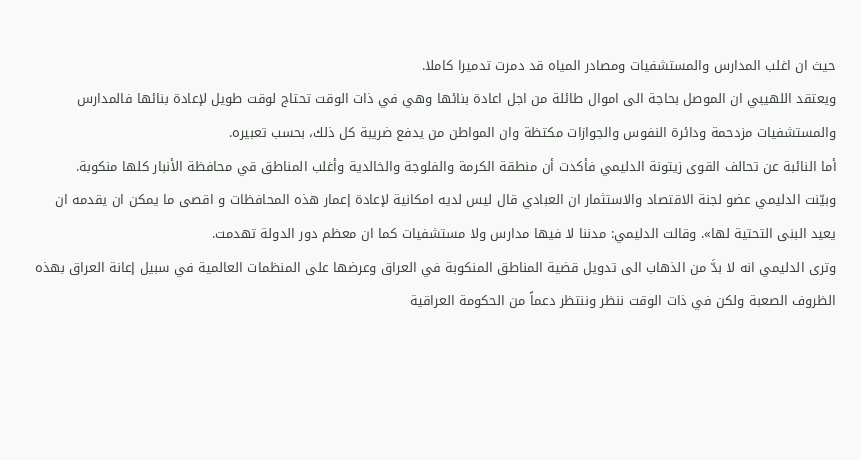حيث ان اغلب المدارس والمستشفيات ومصادر المياه قد دمرت تدميرا كاملا.
ويعتقد اللهيبي ان الموصل بحاجة الى اموال طائلة من اجل اعادة بنائها وهي في ذات الوقت تحتاج لوقت طويل لإعادة بنائها فالمدارس والمستشفيات مزدحمة ودائرة النفوس والجوازات مكتظة وان المواطن من يدفع ضريبة كل ذلك، بحسب تعبيره.
أما النائبة عن تحالف القوى زيتونة الدليمي فأكدت أن منطقة الكرمة والفلوجة والخالدية وأغلب المناطق قي محافظة الأنبار كلها منكوبة.
وبيّنت الدليمي عضو لجنة الاقتصاد والاستثمار ان العبادي قال ليس لديه امكانية لإعادة إعمار هذه المحافظات و اقصى ما يمكن ان يقدمه ان يعيد البنى التحتية لها». وقالت الدليمي: مدننا لا فيها مدارس ولا مستشفيات كما ان معظم دور الدولة تهدمت.
وترى الدليمي انه لا بدَّ من الذهاب الى تدويل قضية المناطق المنكوبة في العراق وعرضها على المنظمات العالمية في سبيل إعانة العراق بهذه الظروف الصعبة ولكن في ذات الوقت ننظر وننتظر دعماً من الحكومة العراقية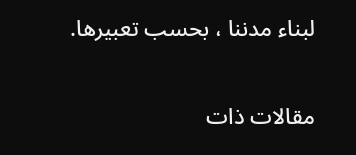لبناء مدننا ، بحسب تعبيرها.

مقالات ذات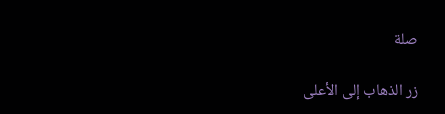صلة

زر الذهاب إلى الأعلى